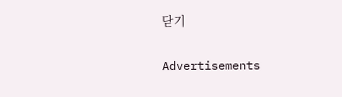닫기

Advertisements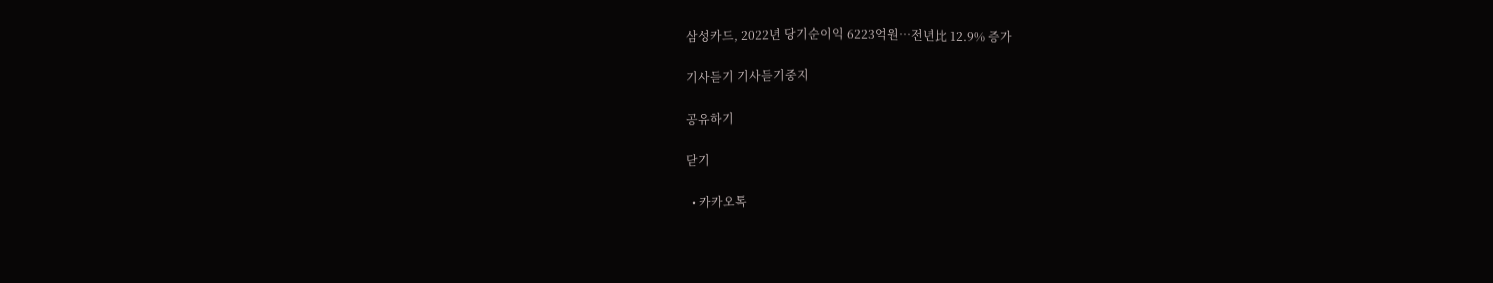삼성카드, 2022년 당기순이익 6223억원…전년比 12.9% 증가

기사듣기 기사듣기중지

공유하기

닫기

  • 카카오톡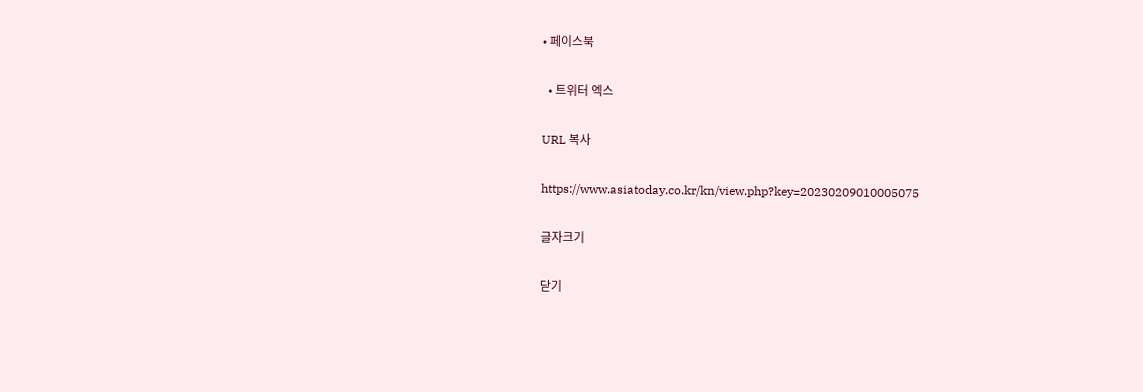• 페이스북

  • 트위터 엑스

URL 복사

https://www.asiatoday.co.kr/kn/view.php?key=20230209010005075

글자크기

닫기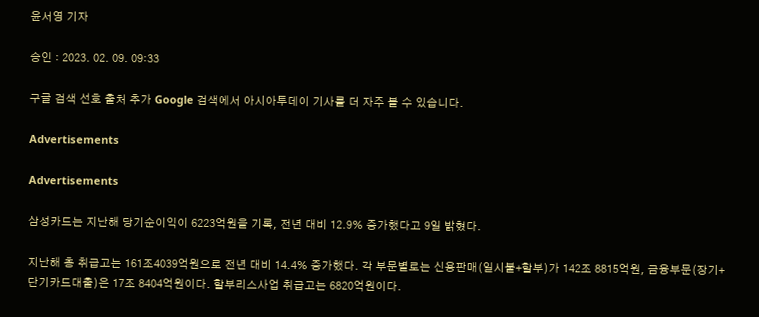윤서영 기자

승인 : 2023. 02. 09. 09:33

구글 검색 선호 출처 추가 Google 검색에서 아시아투데이 기사를 더 자주 볼 수 있습니다.

Advertisements

Advertisements

삼성카드는 지난해 당기순이익이 6223억원을 기록, 전년 대비 12.9% 증가했다고 9일 밝혔다.

지난해 총 취급고는 161조4039억원으로 전년 대비 14.4% 증가했다. 각 부문별로는 신용판매(일시불+할부)가 142조 8815억원, 금융부문(장기+단기카드대출)은 17조 8404억원이다. 할부리스사업 취급고는 6820억원이다.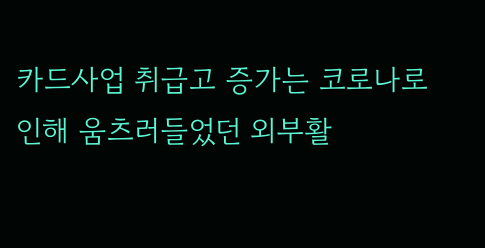카드사업 취급고 증가는 코로나로 인해 움츠러들었던 외부활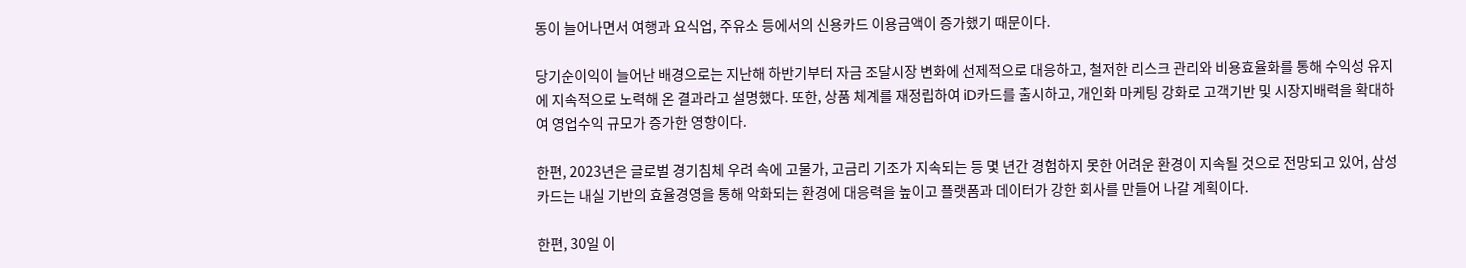동이 늘어나면서 여행과 요식업, 주유소 등에서의 신용카드 이용금액이 증가했기 때문이다.

당기순이익이 늘어난 배경으로는 지난해 하반기부터 자금 조달시장 변화에 선제적으로 대응하고, 철저한 리스크 관리와 비용효율화를 통해 수익성 유지에 지속적으로 노력해 온 결과라고 설명했다. 또한, 상품 체계를 재정립하여 iD카드를 출시하고, 개인화 마케팅 강화로 고객기반 및 시장지배력을 확대하여 영업수익 규모가 증가한 영향이다.

한편, 2023년은 글로벌 경기침체 우려 속에 고물가, 고금리 기조가 지속되는 등 몇 년간 경험하지 못한 어려운 환경이 지속될 것으로 전망되고 있어, 삼성카드는 내실 기반의 효율경영을 통해 악화되는 환경에 대응력을 높이고 플랫폼과 데이터가 강한 회사를 만들어 나갈 계획이다.

한편, 30일 이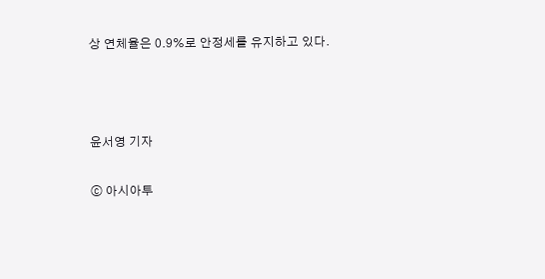상 연체율은 0.9%로 안정세를 유지하고 있다.



윤서영 기자

ⓒ 아시아투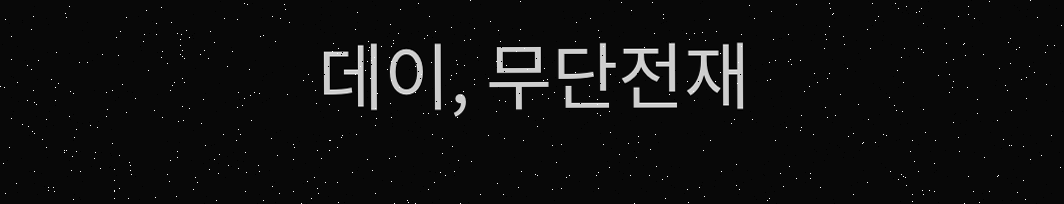데이, 무단전재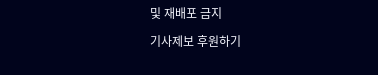및 재배포 금지

기사제보 후원하기